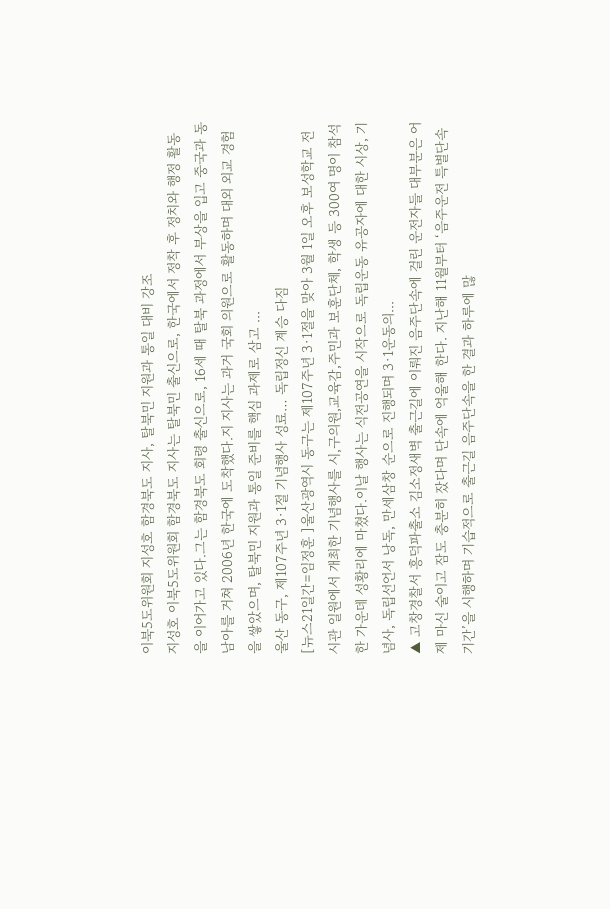이북5도위원회 지성호 함경북도 지사, 탈북민 지원과 통일 대비 강조
지성호 이북5도위원회 함경북도 지사는 탈북민 출신으로, 한국에서 정착 후 정치와 행정 활동을 이어가고 있다.그는 함경북도 회령 출신으로, 16세 때 탈북 과정에서 부상을 입고 중국과 동남아를 거쳐 2006년 한국에 도착했다.지 지사는 과거 국회 의원으로 활동하며 대외 외교 경험을 쌓았으며, 탈북민 지원과 통일 준비를 핵심 과제로 삼고 ...
울산 동구, 제107주년 3·1절 기념행사 성료… 독립정신 계승 다짐
[뉴스21일간=임정훈 ]울산광역시 동구는 제107주년 3·1절을 맞아 3월 1일 오후 보성학교 전시관 일원에서 개최한 기념행사를 시,구의원,교육감,주민과 보훈단체, 학생 등 300여 명이 참석한 가운데 성황리에 마쳤다.이날 행사는 식전공연을 시작으로 독립운동 유공자에 대한 시상, 기념사, 독립선언서 낭독, 만세삼창 순으로 진행되며 3·1운동의...
▲ 고창경찰서 흥덕파출소 김소정새벽 출근길에 이뤄진 음주단속에 걸린 운전자들 대부분은 어제 마신 술이고 잠도 충분히 잤다며 단속에 억울해 한다. 지난해 11월부터 ‘음주운전 특별단속 기간’을 시행하며 기습적으로 출근길 음주단속을 한 결과 하루에 많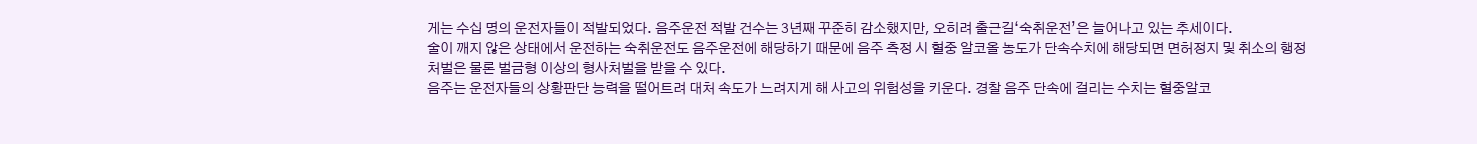게는 수십 명의 운전자들이 적발되었다. 음주운전 적발 건수는 3년째 꾸준히 감소했지만, 오히려 출근길‘숙취운전’은 늘어나고 있는 추세이다.
술이 깨지 않은 상태에서 운전하는 숙취운전도 음주운전에 해당하기 때문에 음주 측정 시 혈중 알코올 농도가 단속수치에 해당되면 면허정지 및 취소의 행정처벌은 물론 벌금형 이상의 형사처벌을 받을 수 있다.
음주는 운전자들의 상황판단 능력을 떨어트려 대처 속도가 느려지게 해 사고의 위험성을 키운다. 경찰 음주 단속에 걸리는 수치는 혈중알코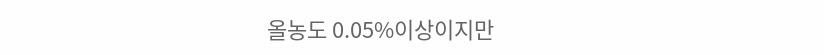올농도 0.05%이상이지만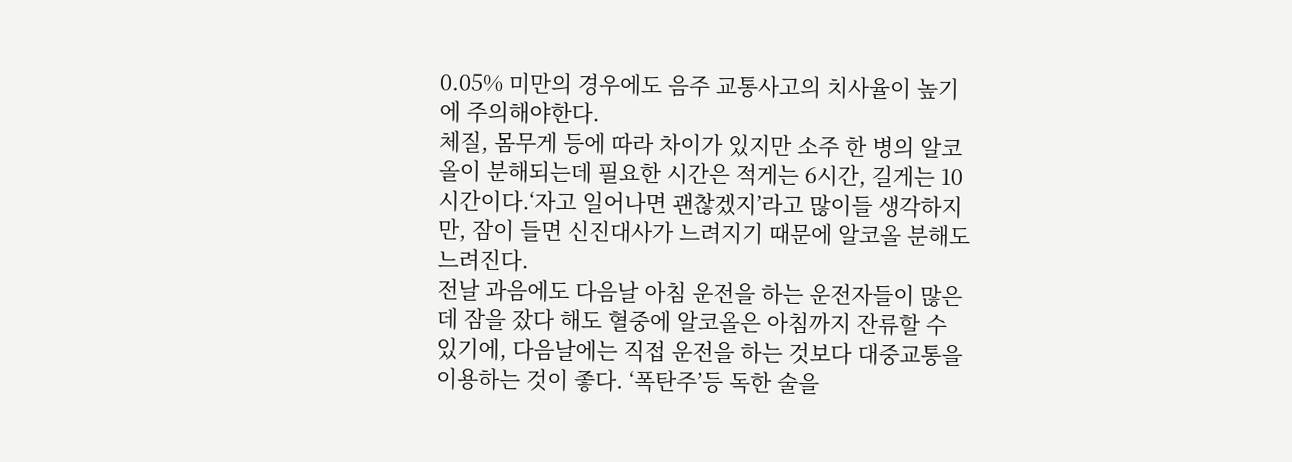0.05% 미만의 경우에도 음주 교통사고의 치사율이 높기에 주의해야한다.
체질, 몸무게 등에 따라 차이가 있지만 소주 한 병의 알코올이 분해되는데 필요한 시간은 적게는 6시간, 길게는 10시간이다.‘자고 일어나면 괜찮겠지’라고 많이들 생각하지만, 잠이 들면 신진대사가 느려지기 때문에 알코올 분해도 느려진다.
전날 과음에도 다음날 아침 운전을 하는 운전자들이 많은데 잠을 잤다 해도 혈중에 알코올은 아침까지 잔류할 수 있기에, 다음날에는 직접 운전을 하는 것보다 대중교통을 이용하는 것이 좋다. ‘폭탄주’등 독한 술을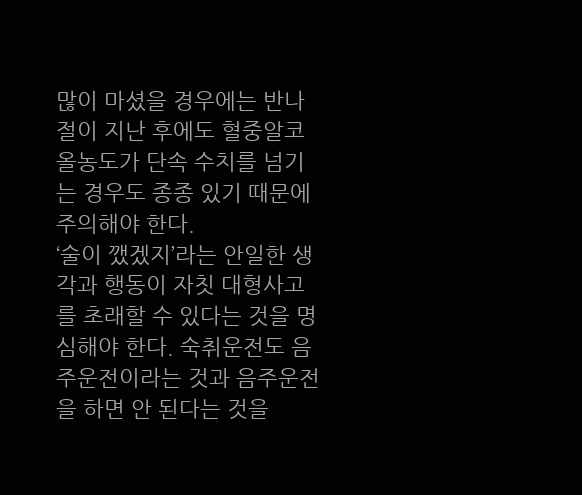많이 마셨을 경우에는 반나절이 지난 후에도 혈중알코올농도가 단속 수치를 넘기는 경우도 종종 있기 때문에 주의해야 한다.
‘술이 깼겠지’라는 안일한 생각과 행동이 자칫 대형사고를 초래할 수 있다는 것을 명심해야 한다. 숙취운전도 음주운전이라는 것과 음주운전을 하면 안 된다는 것을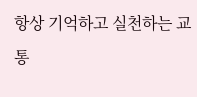항상 기억하고 실천하는 교통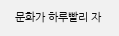문화가 하루빨리 자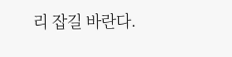리 잡길 바란다.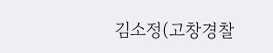김소정(고창경찰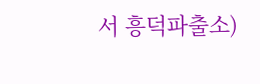서 흥덕파출소)